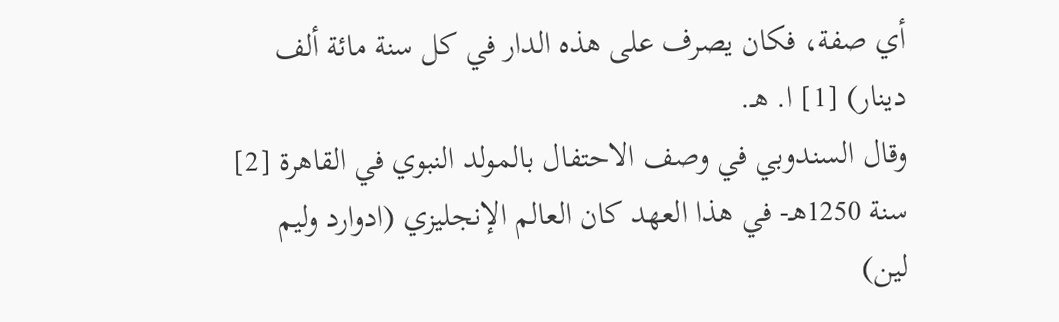أي صفة، فكان يصرف على هذه الدار في كل سنة مائة ألف دينار) [1] ا. هـ.
وقال السندوبي في وصف الاحتفال بالمولد النبوي في القاهرة [2] سنة 1250هـ- في هذا العهد كان العالم الإنجليزي (ادوارد وليم لين)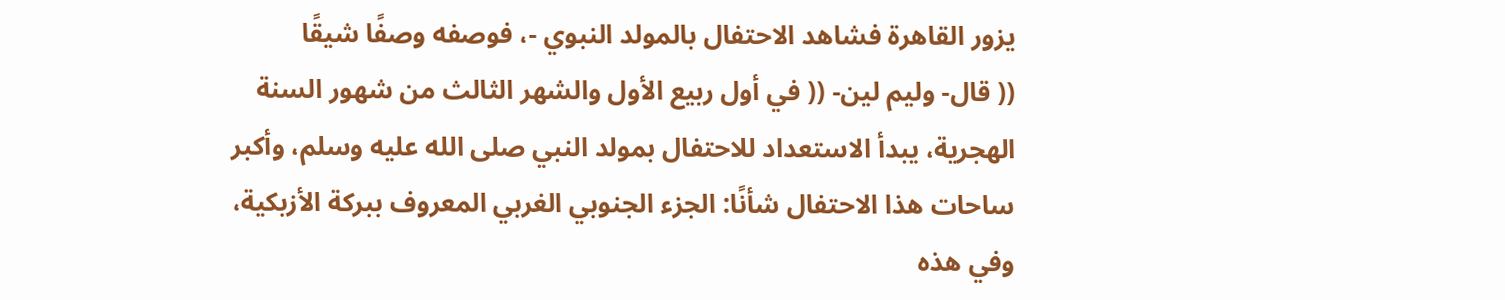يزور القاهرة فشاهد الاحتفال بالمولد النبوي -، فوصفه وصفًا شيقًا
(( قال- وليم لين- (( في أول ربيع الأول والشهر الثالث من شهور السنة الهجرية، يبدأ الاستعداد للاحتفال بمولد النبي صلى الله عليه وسلم، وأكبر ساحات هذا الاحتفال شأنًا: الجزء الجنوبي الغربي المعروف ببركة الأزبكية، وفي هذه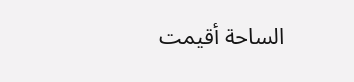الساحة أقيمت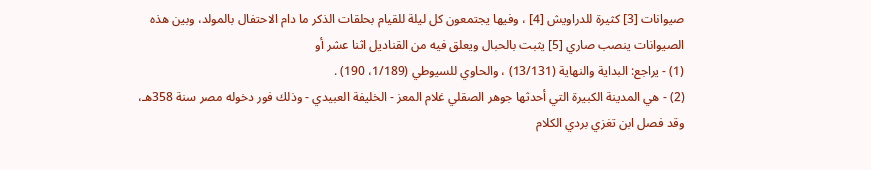صيوانات [3] كثيرة للدراويش [4] ، وفيها يجتمعون كل ليلة للقيام بحلقات الذكر ما دام الاحتفال بالمولد، وبين هذه الصيوانات ينصب صاري [5] يثبت بالحبال ويعلق فيه من القناديل اثنا عشر أو
(1) - يراجع: البداية والنهاية (13/131) ، والحاوي للسيوطي (1/189، 190) .
(2) - هي المدينة الكبيرة التي أحدثها جوهر الصقلي غلام المعز - الخليفة العبيدي - وذلك فور دخوله مصر سنة 358هـ، وقد فصل ابن تغزي بردي الكلام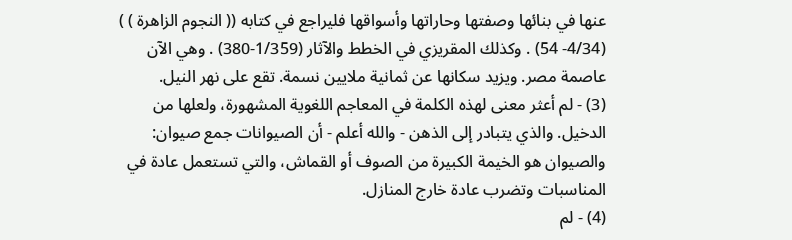عنها في بنائها وصفتها وحاراتها وأسواقها فليراجع في كتابه (( النجوم الزاهرة ) ) (4/34- 54) . وكذلك المقريزي في الخطط والآثار (1/359-380) . وهي الآن عاصمة مصر. ويزيد سكانها عن ثمانية ملايين نسمة. تقع على نهر النيل.
(3) - لم أعثر معنى لهذه الكلمة في المعاجم اللغوية المشهورة، ولعلها من الدخيل. والذي يتبادر إلى الذهن - والله أعلم - أن الصيوانات جمع صيوان: والصيوان هو الخيمة الكبيرة من الصوف أو القماش، والتي تستعمل عادة في المناسبات وتضرب عادة خارج المنازل.
(4) - لم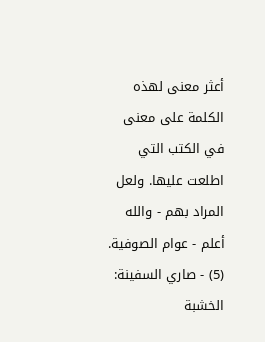أعثر معنى لهذه الكلمة على معنى في الكتب التي اطلعت عليها. ولعل المراد بهم - والله أعلم - عوام الصوفية.
(5) - صاري السفينة: الخشبة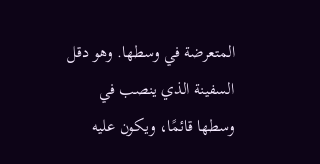المتعرضة في وسطها. وهو دقل السفينة الذي ينصب في وسطها قائمًا، ويكون عليه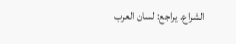الشراع. يراجع: لسان العرب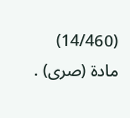(14/460) مادة (صرى) .